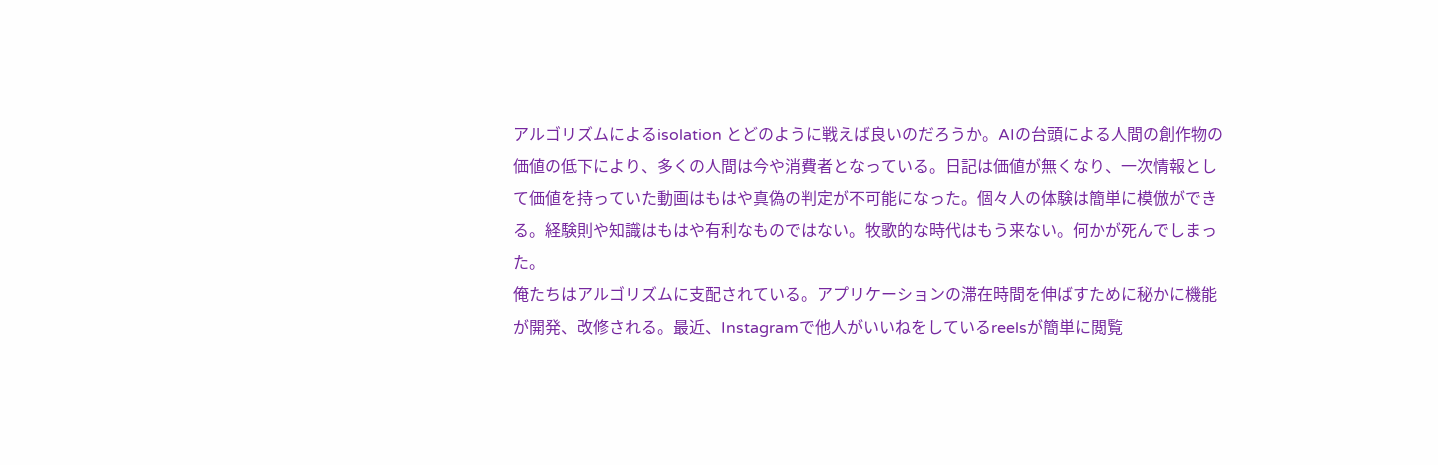アルゴリズムによるisolation とどのように戦えば良いのだろうか。AIの台頭による人間の創作物の価値の低下により、多くの人間は今や消費者となっている。日記は価値が無くなり、一次情報として価値を持っていた動画はもはや真偽の判定が不可能になった。個々人の体験は簡単に模倣ができる。経験則や知識はもはや有利なものではない。牧歌的な時代はもう来ない。何かが死んでしまった。
俺たちはアルゴリズムに支配されている。アプリケーションの滞在時間を伸ばすために秘かに機能が開発、改修される。最近、Instagramで他人がいいねをしているreelsが簡単に閲覧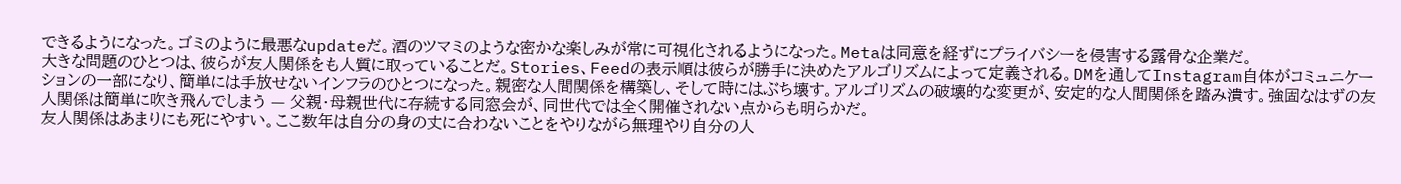できるようになった。ゴミのように最悪なupdateだ。酒のツマミのような密かな楽しみが常に可視化されるようになった。Metaは同意を経ずにプライバシーを侵害する露骨な企業だ。
大きな問題のひとつは、彼らが友人関係をも人質に取っていることだ。Stories、Feedの表示順は彼らが勝手に決めたアルゴリズムによって定義される。DMを通してInstagram自体がコミュニケーションの一部になり、簡単には手放せないインフラのひとつになった。親密な人間関係を構築し、そして時にはぶち壊す。アルゴリズムの破壊的な変更が、安定的な人間関係を踏み潰す。強固なはずの友人関係は簡単に吹き飛んでしまう — 父親・母親世代に存続する同窓会が、同世代では全く開催されない点からも明らかだ。
友人関係はあまりにも死にやすい。ここ数年は自分の身の丈に合わないことをやりながら無理やり自分の人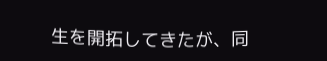生を開拓してきたが、同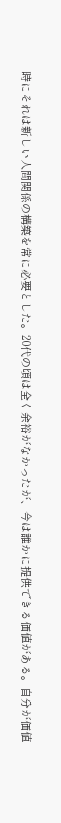時にそれは新しい人間関係の構築を常に必要とした。20代の頃は全く余裕がなかったが、今は誰かに提供できる価値がある。自分が価値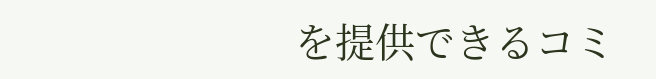を提供できるコミ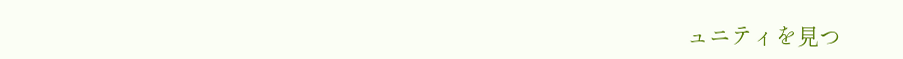ュニティを見つ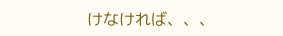けなければ、、、